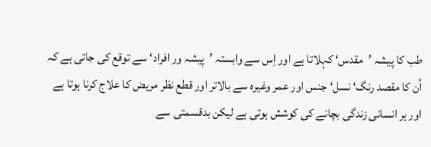طب کا پیشہ ’مقدس‘ کہلاتا ہے اور اِس سے وابستہ ’پیشہ ور افراد‘ سے توقع کی جاتی ہے کہ اُن کا مقصد رنگ‘ نسل‘ جنس اور عمر وغیرہ سے بالاتر اور قطع نظر مریض کا علاج کرنا ہوتا ہے اور ہر انسانی زندگی بچانے کی کوشش ہوتی ہے لیکن بدقسمتی سے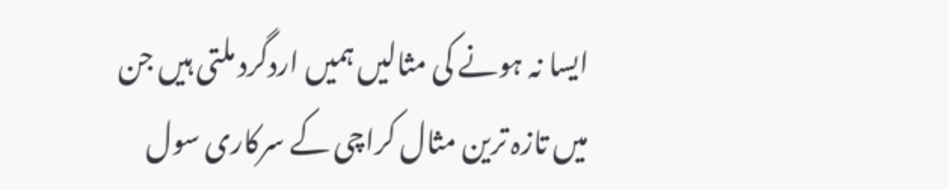ایسا نہ ہونے کی مثالیں ہمیں اردگرد ملتی ہیں جن میں تازہ ترین مثال کراچی کے سرکاری سول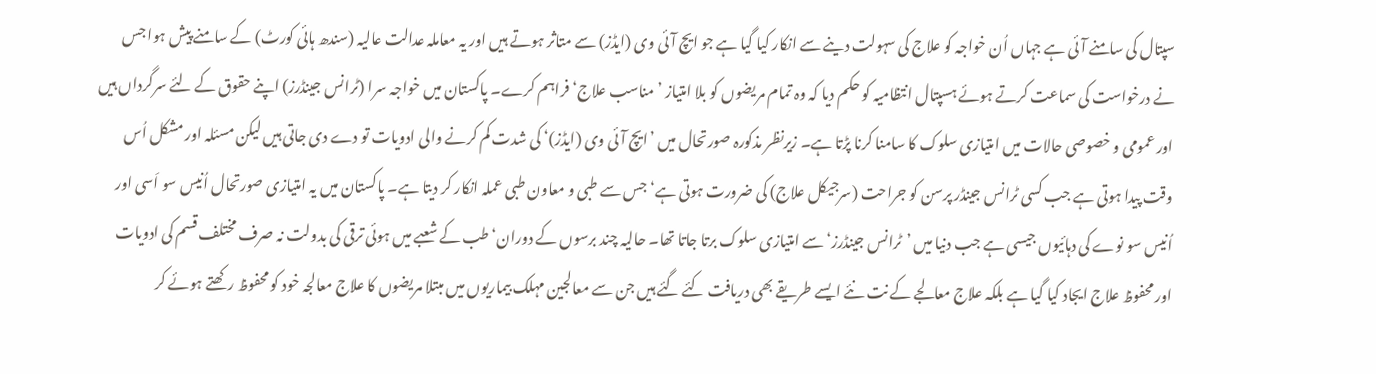سپتال کی سامنے آئی ہے جہاں اُن خواجہ کو علاج کی سہولت دینے سے انکار کیا گیا ہے جو ایچ آئی وی (ایڈز) سے متاثر ہوتے ہیں اور یہ معاملہ عدالت عالیہ (سندھ ہائی کورٹ) کے سامنے پیش ہوا جس نے درخواست کی سماعت کرتے ہوئے ہسپتال انتظامیہ کو حکم دیا کہ وہ تمام مریضوں کو بلا امتیاز ’مناسب علاج‘ فراہم کرے۔ پاکستان میں خواجہ سرا (ٹرانس جینڈرز) اپنے حقوق کے لئے سرگرداں ہیں اور عمومی و خصوصی حالات میں امتیازی سلوک کا سامنا کرنا پڑتا ہے۔ زیرنظر مذکورہ صورتحال میں ’ایچ آئی وی (ایڈز)‘ کی شدت کم کرنے والی ادویات تو دے دی جاتی ہیں لیکن مسئلہ اور مشکل اُس وقت پیدا ہوتی ہے جب کسی ٹرانس جینڈر پرسن کو جراحت (سرجیکل علاج) کی ضرورت ہوتی ہے‘ جس سے طبی و معاون طبی عملہ انکار کر دیتا ہے۔ پاکستان میں یہ امتیازی صورتحال اُنیس سو اَسی اور اُنیس سو نوے کی دہائیوں جیسی ہے جب دنیا میں ’ٹرانس جینڈرز‘ سے امتیازی سلوک برتا جاتا تھا۔ حالیہ چند برسوں کے دوران‘ طب کے شعبے میں ہوئی ترقی کی بدولت نہ صرف مختلف قسم کی ادویات اور محفوظ علاج ایجاد کیا گیا ہے بلکہ علاج معالجے کے نت نئے ایسے طریقے بھی دریافت کئے گئے ہیں جن سے معالجین مہلک بیماریوں میں مبتلا مریضوں کا علاج معالجہ خود کو محفوظ رکھتے ہوئے کر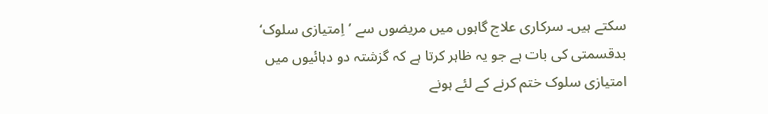سکتے ہیں۔ سرکاری علاج گاہوں میں مریضوں سے ’اِمتیازی سلوک‘ بدقسمتی کی بات ہے جو یہ ظاہر کرتا ہے کہ گزشتہ دو دہائیوں میں امتیازی سلوک ختم کرنے کے لئے ہونے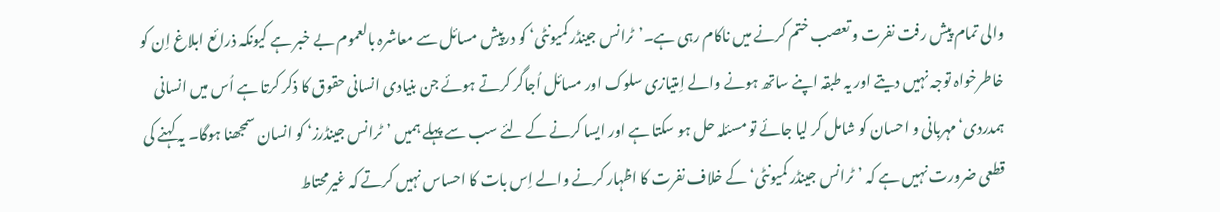والی تمام پیش رفت نفرت و تعصب ختم کرنے میں ناکام رہی ہے۔’ٹرانس جینڈر کمیونٹی‘ کو درپیش مسائل سے معاشرہ بالعموم بے خبر ہے کیونکہ ذرائع ابلاغ اِن کو خاطرخواہ توجہ نہیں دیتے اور یہ طبقہ اپنے ساتھ ہونے والے اِمتیازی سلوک اور مسائل اُجاگر کرتے ہوئے جن بنیادی انسانی حقوق کا ذکر کرتا ہے اُس میں انسانی ہمدردی‘ مہربانی و احسان کو شامل کر لیا جائے تو مسئلہ حل ہو سکتا ہے اور ایسا کرنے کے لئے سب سے پہلے ہمیں ’ٹرانس جینڈرز‘ کو انسان سمجھنا ہوگا۔ یہ کہنے کی قطعی ضرورت نہیں ہے کہ ’ٹرانس جینڈر کمیونٹی‘ کے خلاف نفرت کا اظہار کرنے والے اِس بات کا احساس نہیں کرتے کہ غیرمحتاط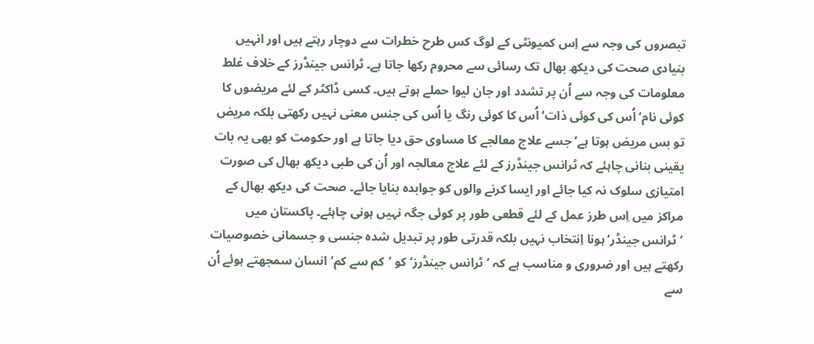تبصروں کی وجہ سے اِس کمیونٹی کے لوگ کس طرح خطرات سے دوچار رہتے ہیں اور انہیں بنیادی صحت کی دیکھ بھال تک رسائی سے محروم رکھا جاتا ہے۔ ٹرانس جینڈرز کے خلاف غلط معلومات کی وجہ سے اُن پر تشدد اور جان لیوا حملے ہوتے ہیں۔ کسی ڈاکٹر کے لئے مریضوں کا کوئی نام‘ اُس کی کوئی ذات‘ اُس کا کوئی رنگ یا اُس کی جنس معنی نہیں رکھتی بلکہ مریض تو بس مریض ہوتا ہے‘ جسے علاج معالجے کا مساوی حق دیا جاتا ہے اور حکومت کو بھی یہ بات یقینی بنانی چاہئے کہ ٹرانس جینڈرز کے لئے علاج معالجہ اور اُن کی طبی دیکھ بھال کی صورت امتیازی سلوک نہ کیا جائے اور ایسا کرنے والوں کو جوابدہ بنایا جائے۔ صحت کی دیکھ بھال کے مراکز میں اِس طرز عمل کے لئے قطعی طور پر کوئی جگہ نہیں ہونی چاہئے۔ پاکستان میں ’ٹرانس جینڈر‘ ہونا اِنتخاب نہیں بلکہ قدرتی طور پر تبدیل شدہ جنسی و جسمانی خصوصیات رکھتے ہیں اور ضروری و مناسب ہے کہ ’ٹرانس جینڈرز‘ کو ’کم سے کم‘ انسان سمجھتے ہوئے اُن سے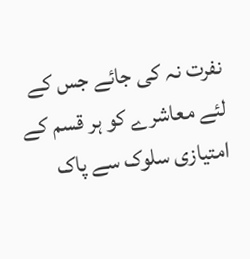نفرت نہ کی جائے جس کے لئے معاشرے کو ہر قسم کے امتیازی سلوک سے پاک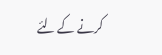کرنے کے لئے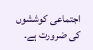اجتماعی کوششوں کی ضرورت ہے۔